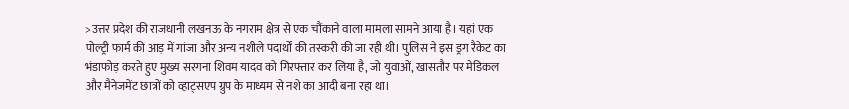>उत्तर प्रदेश की राजधानी लखनऊ के नगराम क्षेत्र से एक चौंकाने वाला मामला सामने आया है। यहां एक पोल्ट्री फार्म की आड़ में गांजा और अन्य नशीले पदार्थों की तस्करी की जा रही थी। पुलिस ने इस ड्रग रैकेट का भंडाफोड़ करते हुए मुख्य सरगना शिवम यादव को गिरफ्तार कर लिया है, जो युवाओं, खासतौर पर मेडिकल और मैनेजमेंट छात्रों को व्हाट्सएप ग्रुप के माध्यम से नशे का आदी बना रहा था।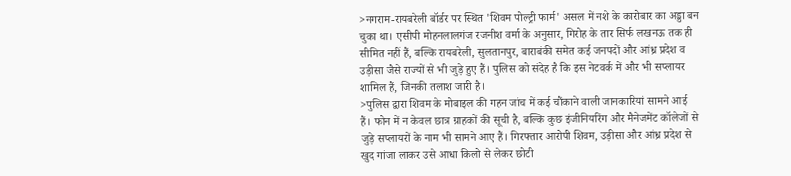>नगराम-रायबरेली बॉर्डर पर स्थित 'शिवम पोल्ट्री फार्म' असल में नशे के कारोबार का अड्डा बन चुका था। एसीपी मोहनलालगंज रजनीश वर्मा के अनुसार, गिरोह के तार सिर्फ लखनऊ तक ही सीमित नहीं हैं, बल्कि रायबरेली, सुलतानपुर, बाराबंकी समेत कई जनपदों और आंध्र प्रदेश व उड़ीसा जैसे राज्यों से भी जुड़े हुए हैं। पुलिस को संदेह है कि इस नेटवर्क में और भी सप्लायर शामिल हैं, जिनकी तलाश जारी है।
>पुलिस द्वारा शिवम के मोबाइल की गहन जांच में कई चौंकाने वाली जानकारियां सामने आई हैं। फोन में न केवल छात्र ग्राहकों की सूची है, बल्कि कुछ इंजीनियरिंग और मैनेजमेंट कॉलेजों से जुड़े सप्लायरों के नाम भी सामने आए हैं। गिरफ्तार आरोपी शिवम, उड़ीसा और आंध्र प्रदेश से खुद गांजा लाकर उसे आधा किलो से लेकर छोटी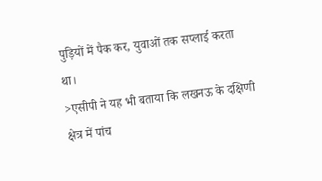पुड़ियों में पैक कर, युवाओं तक सप्लाई करता था।
>एसीपी ने यह भी बताया कि लखनऊ के दक्षिणी क्षेत्र में पांच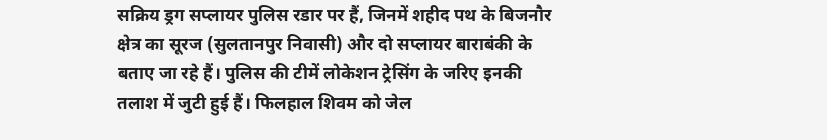सक्रिय ड्रग सप्लायर पुलिस रडार पर हैं, जिनमें शहीद पथ के बिजनौर क्षेत्र का सूरज (सुलतानपुर निवासी) और दो सप्लायर बाराबंकी के बताए जा रहे हैं। पुलिस की टीमें लोकेशन ट्रेसिंग के जरिए इनकी तलाश में जुटी हुई हैं। फिलहाल शिवम को जेल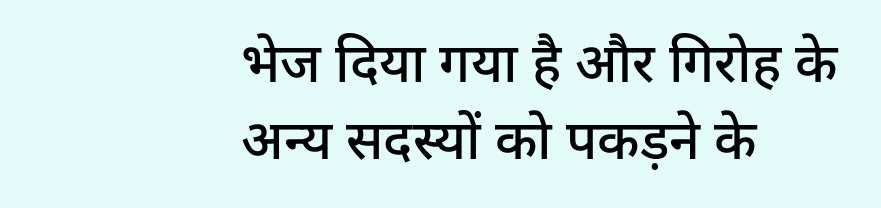भेज दिया गया है और गिरोह के अन्य सदस्यों को पकड़ने के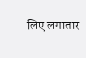लिए लगातार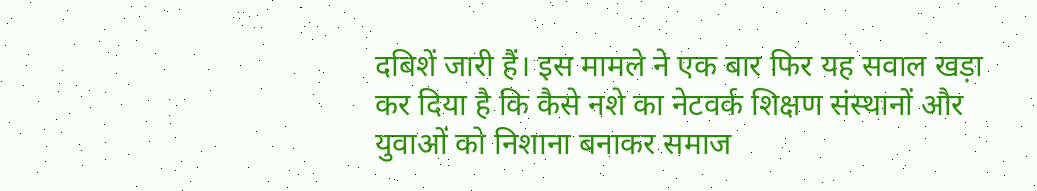दबिशें जारी हैं। इस मामले ने एक बार फिर यह सवाल खड़ा कर दिया है कि कैसे नशे का नेटवर्क शिक्षण संस्थानों और युवाओं को निशाना बनाकर समाज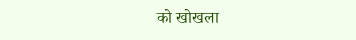को खोखला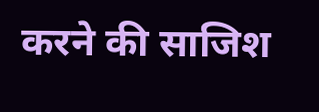करने की साजिश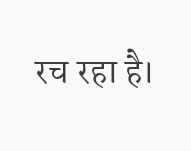रच रहा है।